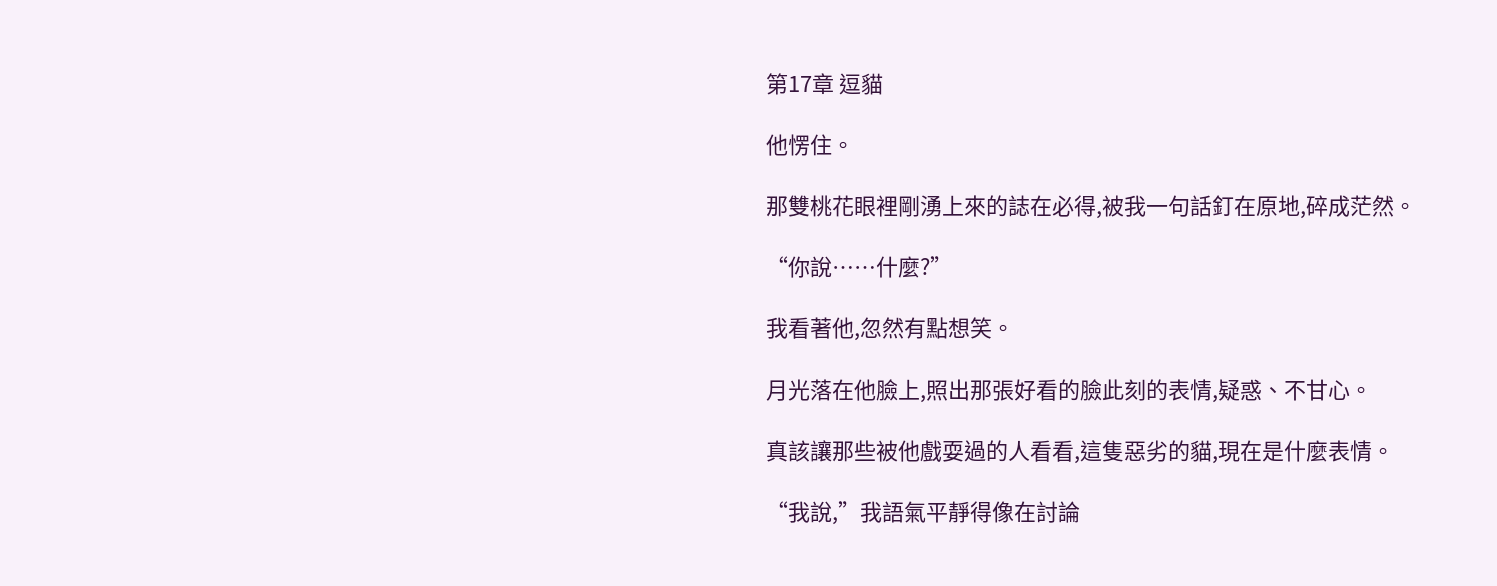第17章 逗貓

他愣住。

那雙桃花眼裡剛湧上來的誌在必得,被我一句話釘在原地,碎成茫然。

“你說……什麼?”

我看著他,忽然有點想笑。

月光落在他臉上,照出那張好看的臉此刻的表情,疑惑、不甘心。

真該讓那些被他戲耍過的人看看,這隻惡劣的貓,現在是什麼表情。

“我說,”我語氣平靜得像在討論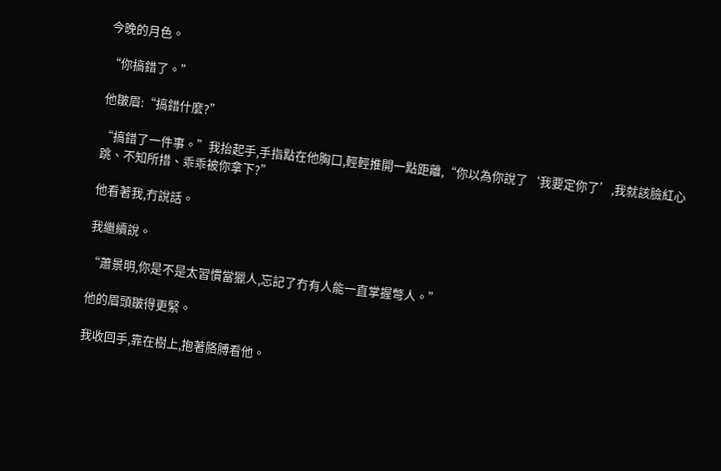今晚的月色。

“你搞錯了。”

他皺眉:“搞錯什麼?”

“搞錯了一件事。”我抬起手,手指點在他胸口,輕輕推開一點距離,“你以為你說了‘我要定你了’,我就該臉紅心跳、不知所措、乖乖被你拿下?”

他看著我,冇說話。

我繼續說。

“蕭景明,你是不是太習慣當獵人,忘記了冇有人能一直掌握彆人。”

他的眉頭皺得更緊。

我收回手,靠在樹上,抱著胳膊看他。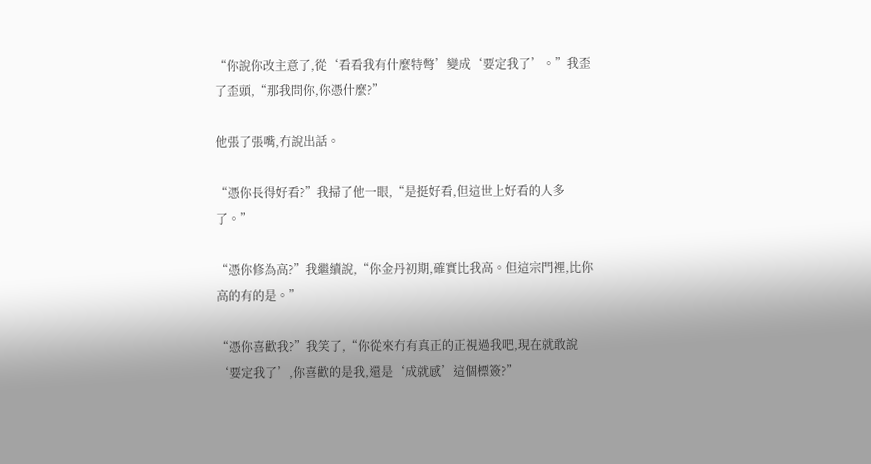“你說你改主意了,從‘看看我有什麼特彆’變成‘要定我了’。”我歪了歪頭,“那我問你,你憑什麼?”

他張了張嘴,冇說出話。

“憑你長得好看?”我掃了他一眼,“是挺好看,但這世上好看的人多了。”

“憑你修為高?”我繼續說,“你金丹初期,確實比我高。但這宗門裡,比你高的有的是。”

“憑你喜歡我?”我笑了,“你從來冇有真正的正視過我吧,現在就敢說‘要定我了’,你喜歡的是我,還是‘成就感’這個標簽?”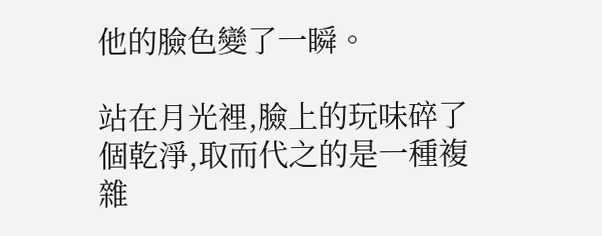他的臉色變了一瞬。

站在月光裡,臉上的玩味碎了個乾淨,取而代之的是一種複雜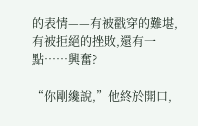的表情——有被戳穿的難堪,有被拒絕的挫敗,還有一點……興奮?

“你剛纔說,”他終於開口,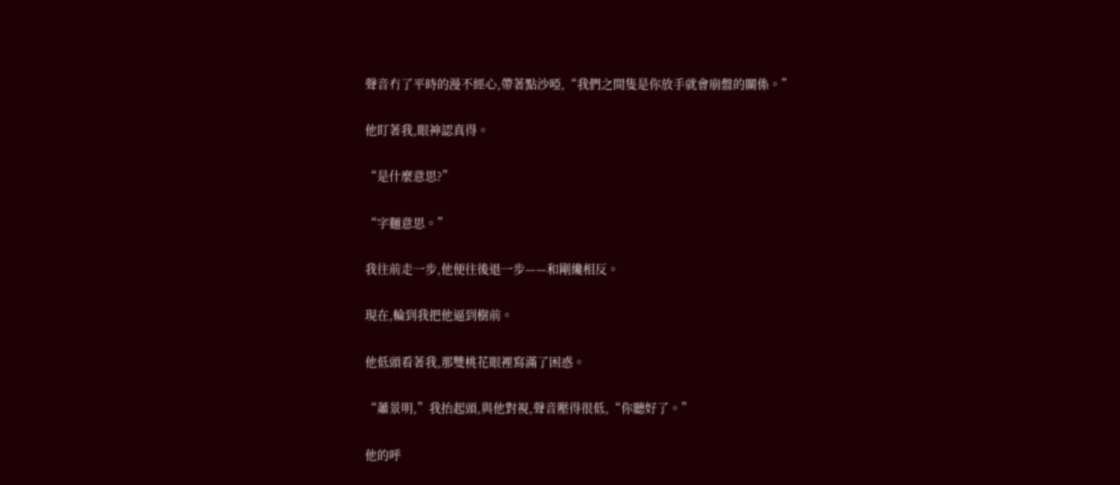聲音冇了平時的漫不經心,帶著點沙啞,“我們之間隻是你放手就會崩盤的關係。”

他盯著我,眼神認真得。

“是什麼意思?”

“字麵意思。”

我往前走一步,他便往後退一步——和剛纔相反。

現在,輪到我把他逼到樹前。

他低頭看著我,那雙桃花眼裡寫滿了困惑。

“蕭景明,”我抬起頭,與他對視,聲音壓得很低,“你聽好了。”

他的呼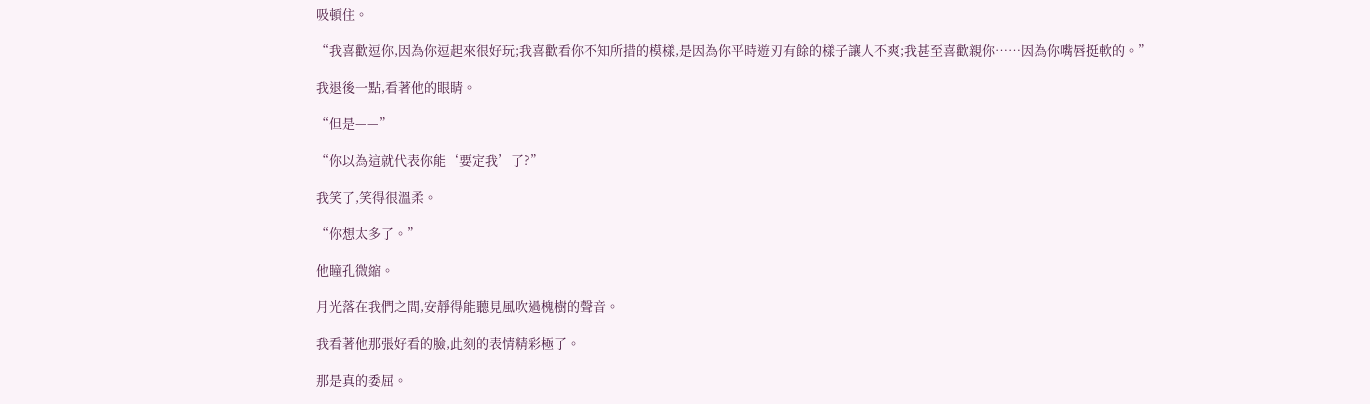吸頓住。

“我喜歡逗你,因為你逗起來很好玩;我喜歡看你不知所措的模樣,是因為你平時遊刃有餘的樣子讓人不爽;我甚至喜歡親你……因為你嘴唇挺軟的。”

我退後一點,看著他的眼睛。

“但是——”

“你以為這就代表你能‘要定我’了?”

我笑了,笑得很溫柔。

“你想太多了。”

他瞳孔微縮。

月光落在我們之間,安靜得能聽見風吹過槐樹的聲音。

我看著他那張好看的臉,此刻的表情精彩極了。

那是真的委屈。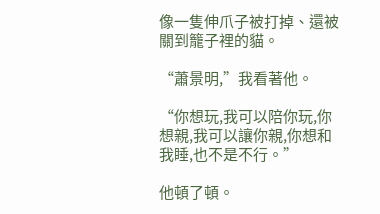像一隻伸爪子被打掉、還被關到籠子裡的貓。

“蕭景明,”我看著他。

“你想玩,我可以陪你玩,你想親,我可以讓你親,你想和我睡,也不是不行。”

他頓了頓。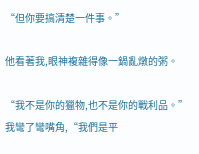“但你要搞清楚一件事。”

他看著我,眼神複雜得像一鍋亂燉的粥。

“我不是你的獵物,也不是你的戰利品。”我彎了彎嘴角,“我們是平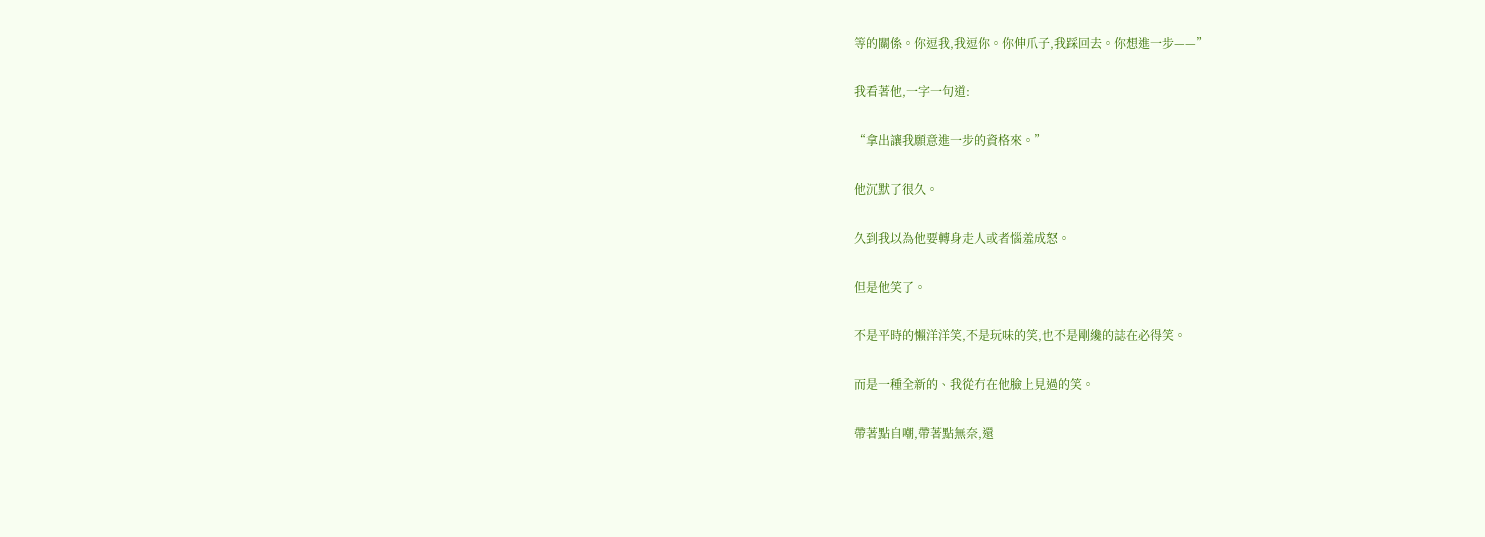等的關係。你逗我,我逗你。你伸爪子,我踩回去。你想進一步——”

我看著他,一字一句道:

“拿出讓我願意進一步的資格來。”

他沉默了很久。

久到我以為他要轉身走人或者惱羞成怒。

但是他笑了。

不是平時的懶洋洋笑,不是玩味的笑,也不是剛纔的誌在必得笑。

而是一種全新的、我從冇在他臉上見過的笑。

帶著點自嘲,帶著點無奈,還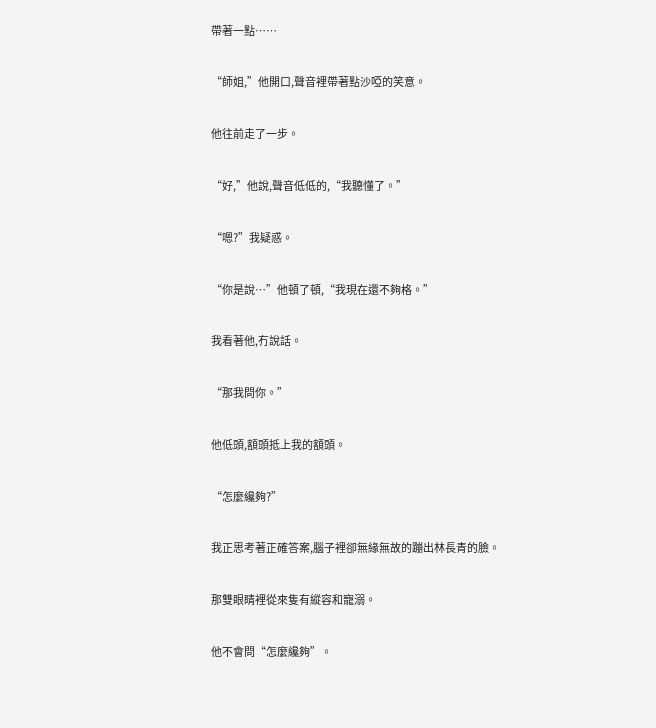帶著一點……

“師姐,”他開口,聲音裡帶著點沙啞的笑意。

他往前走了一步。

“好,”他說,聲音低低的,“我聽懂了。”

“嗯?”我疑惑。

“你是說…”他頓了頓,“我現在還不夠格。”

我看著他,冇說話。

“那我問你。”

他低頭,額頭抵上我的額頭。

“怎麼纔夠?”

我正思考著正確答案,腦子裡卻無緣無故的蹦出林長青的臉。

那雙眼睛裡從來隻有縱容和寵溺。

他不會問“怎麼纔夠”。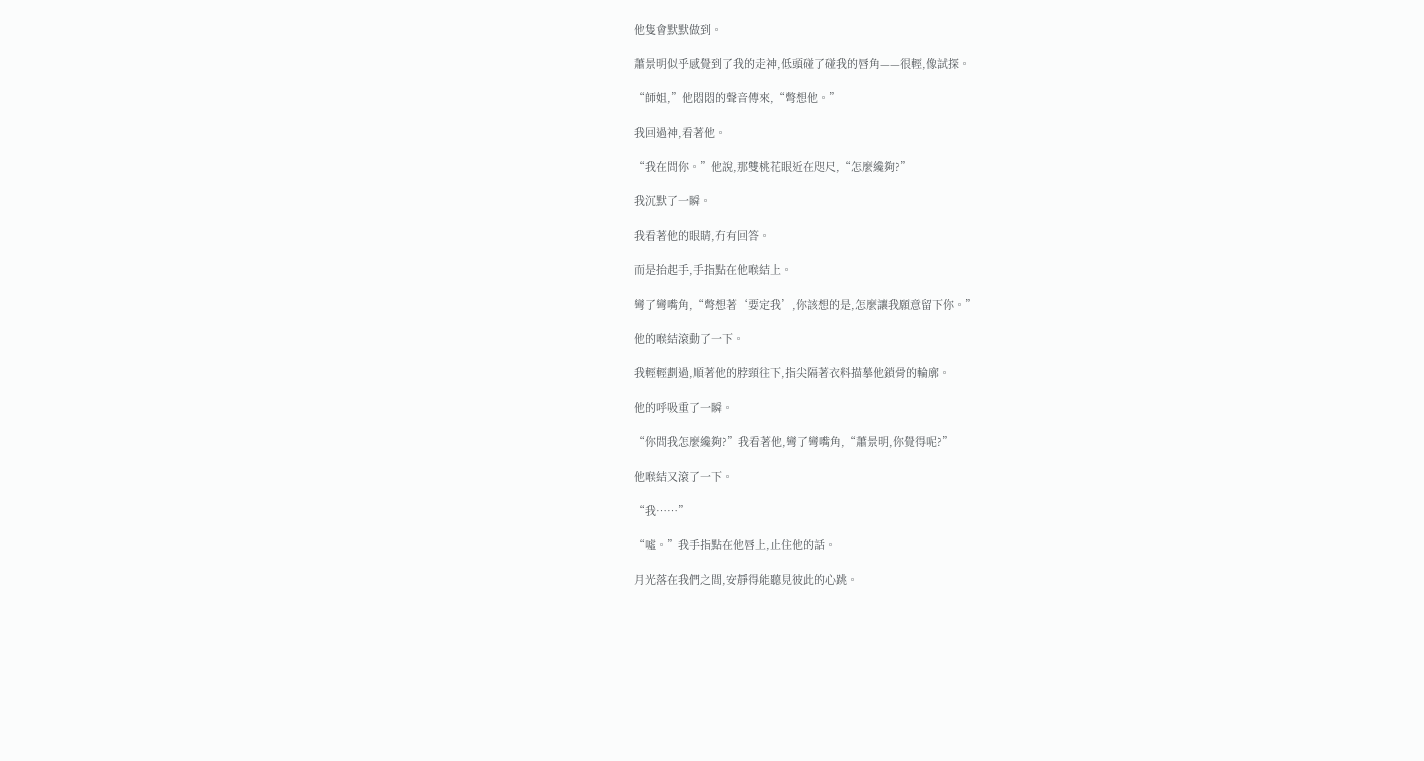他隻會默默做到。

蕭景明似乎感覺到了我的走神,低頭碰了碰我的唇角——很輕,像試探。

“師姐,”他悶悶的聲音傳來,“彆想他。”

我回過神,看著他。

“我在問你。”他說,那雙桃花眼近在咫尺,“怎麼纔夠?”

我沉默了一瞬。

我看著他的眼睛,冇有回答。

而是抬起手,手指點在他喉結上。

彎了彎嘴角,“彆想著‘要定我’,你該想的是,怎麼讓我願意留下你。”

他的喉結滾動了一下。

我輕輕劃過,順著他的脖頸往下,指尖隔著衣料描摹他鎖骨的輪廓。

他的呼吸重了一瞬。

“你問我怎麼纔夠?”我看著他,彎了彎嘴角,“蕭景明,你覺得呢?”

他喉結又滾了一下。

“我……”

“噓。”我手指點在他唇上,止住他的話。

月光落在我們之間,安靜得能聽見彼此的心跳。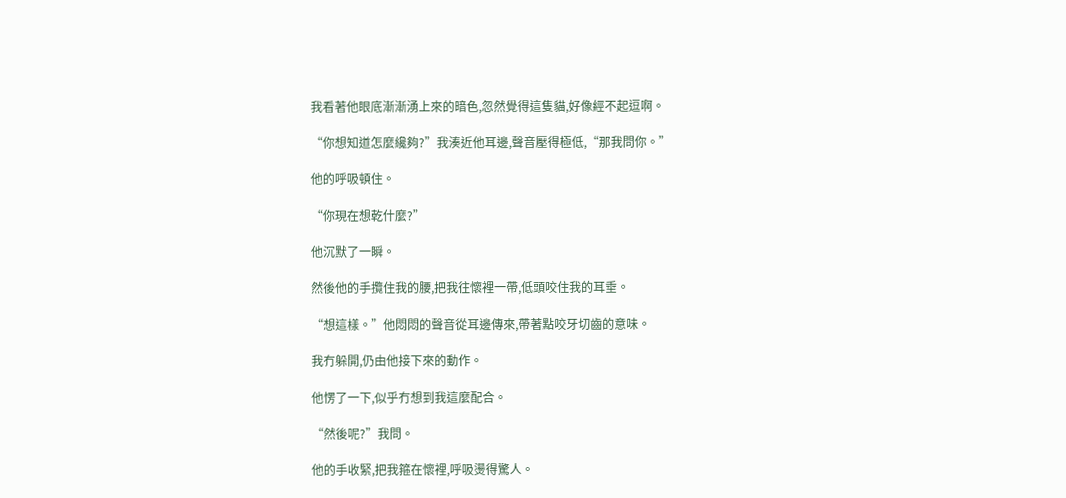我看著他眼底漸漸湧上來的暗色,忽然覺得這隻貓,好像經不起逗啊。

“你想知道怎麼纔夠?”我湊近他耳邊,聲音壓得極低,“那我問你。”

他的呼吸頓住。

“你現在想乾什麼?”

他沉默了一瞬。

然後他的手攬住我的腰,把我往懷裡一帶,低頭咬住我的耳垂。

“想這樣。”他悶悶的聲音從耳邊傳來,帶著點咬牙切齒的意味。

我冇躲開,仍由他接下來的動作。

他愣了一下,似乎冇想到我這麼配合。

“然後呢?”我問。

他的手收緊,把我箍在懷裡,呼吸燙得驚人。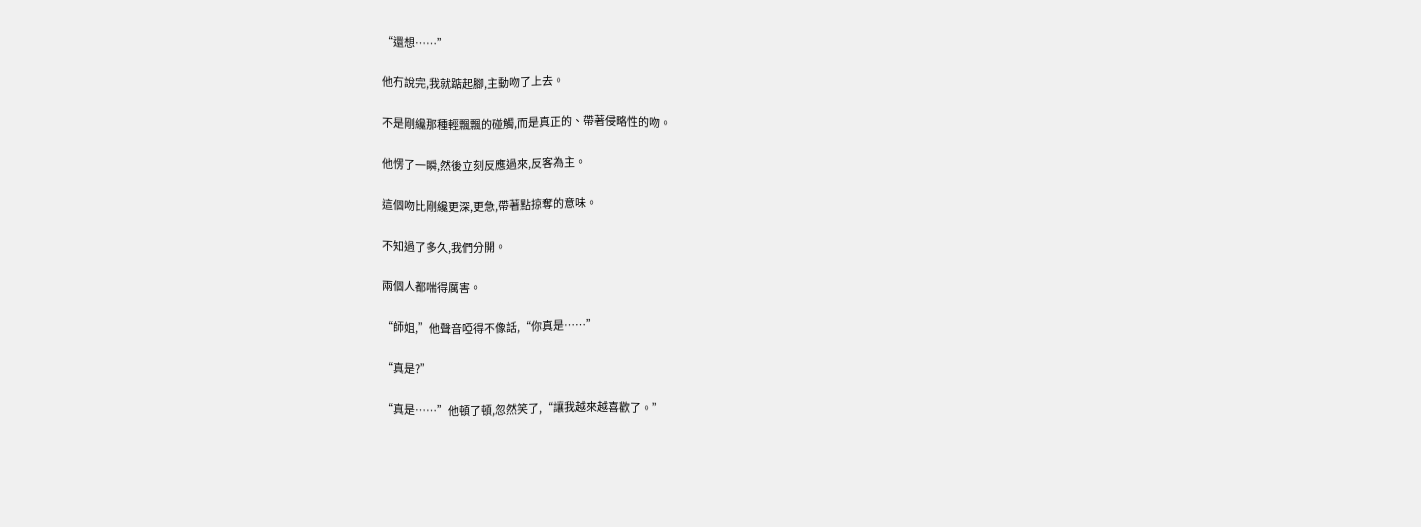“還想……”

他冇說完,我就踮起腳,主動吻了上去。

不是剛纔那種輕飄飄的碰觸,而是真正的、帶著侵略性的吻。

他愣了一瞬,然後立刻反應過來,反客為主。

這個吻比剛纔更深,更急,帶著點掠奪的意味。

不知過了多久,我們分開。

兩個人都喘得厲害。

“師姐,”他聲音啞得不像話,“你真是……”

“真是?”

“真是……”他頓了頓,忽然笑了,“讓我越來越喜歡了。”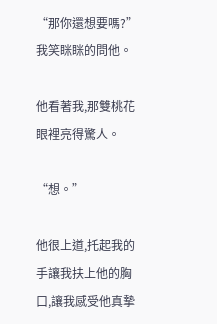“那你還想要嗎?”我笑眯眯的問他。

他看著我,那雙桃花眼裡亮得驚人。

“想。”

他很上道,托起我的手讓我扶上他的胸口,讓我感受他真摯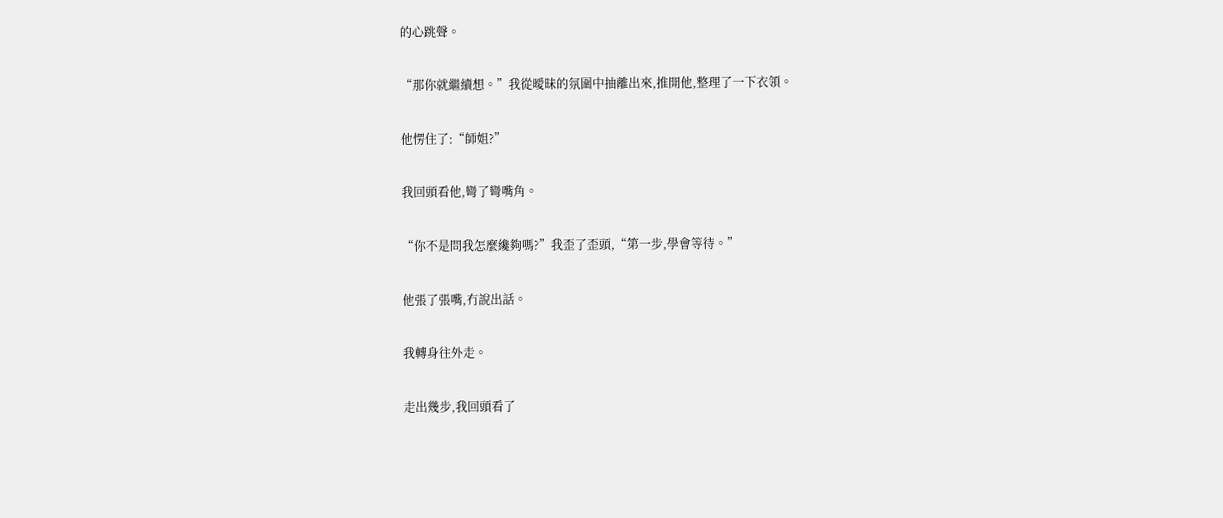的心跳聲。

“那你就繼續想。”我從曖昧的氛圍中抽離出來,推開他,整理了一下衣領。

他愣住了:“師姐?”

我回頭看他,彎了彎嘴角。

“你不是問我怎麼纔夠嗎?”我歪了歪頭,“第一步,學會等待。”

他張了張嘴,冇說出話。

我轉身往外走。

走出幾步,我回頭看了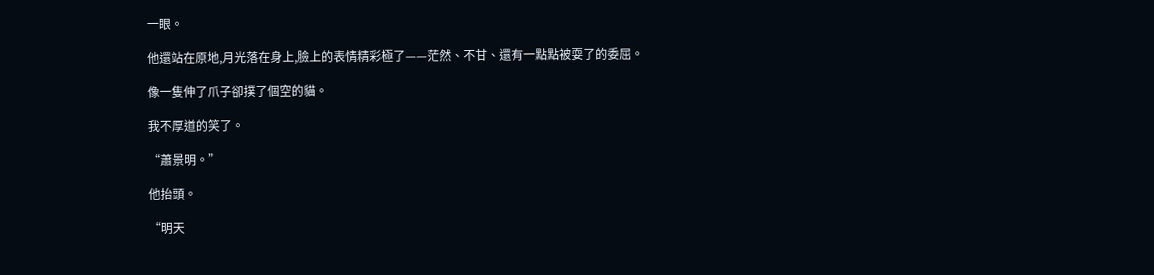一眼。

他還站在原地,月光落在身上,臉上的表情精彩極了——茫然、不甘、還有一點點被耍了的委屈。

像一隻伸了爪子卻撲了個空的貓。

我不厚道的笑了。

“蕭景明。”

他抬頭。

“明天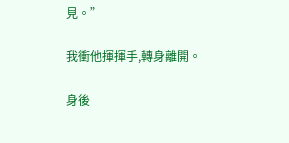見。”

我衝他揮揮手,轉身離開。

身後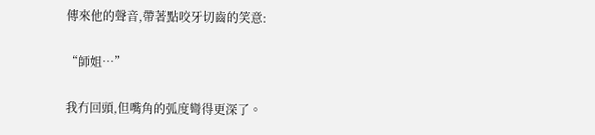傳來他的聲音,帶著點咬牙切齒的笑意:

“師姐…”

我冇回頭,但嘴角的弧度彎得更深了。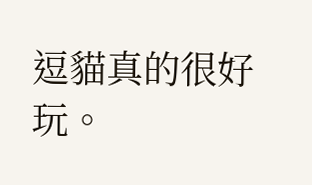逗貓真的很好玩。